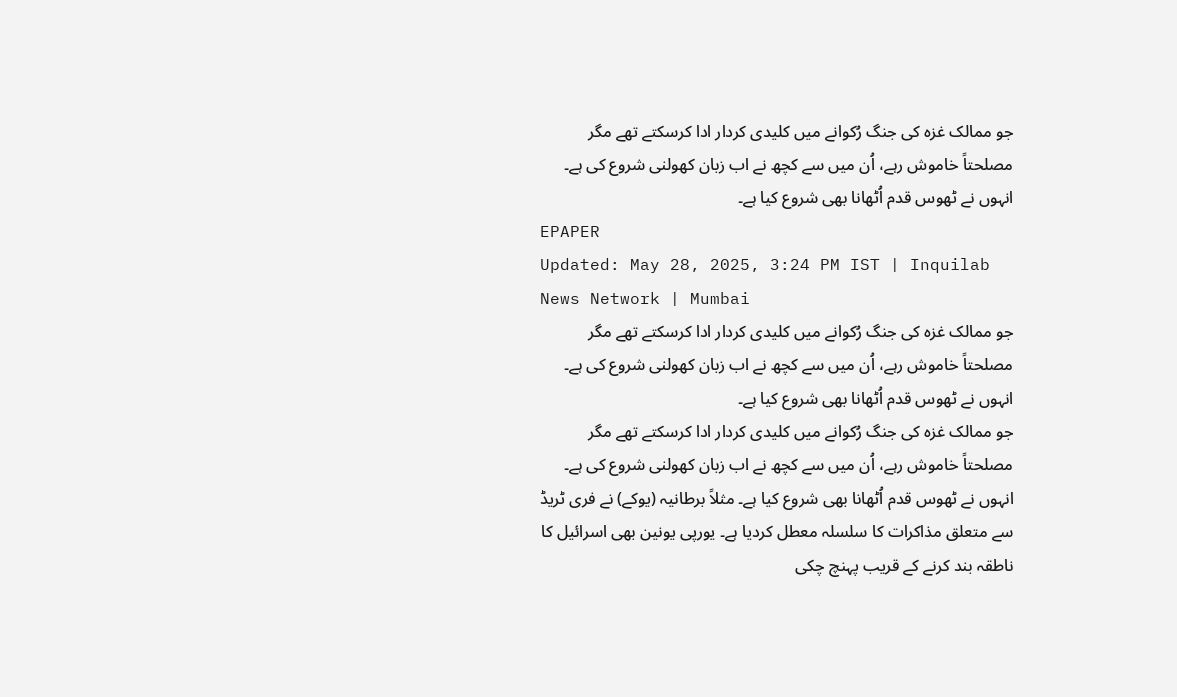جو ممالک غزہ کی جنگ رُکوانے میں کلیدی کردار ادا کرسکتے تھے مگر مصلحتاً خاموش رہے، اُن میں سے کچھ نے اب زبان کھولنی شروع کی ہے۔ انہوں نے ٹھوس قدم اُٹھانا بھی شروع کیا ہے۔
EPAPER
Updated: May 28, 2025, 3:24 PM IST | Inquilab News Network | Mumbai
جو ممالک غزہ کی جنگ رُکوانے میں کلیدی کردار ادا کرسکتے تھے مگر مصلحتاً خاموش رہے، اُن میں سے کچھ نے اب زبان کھولنی شروع کی ہے۔ انہوں نے ٹھوس قدم اُٹھانا بھی شروع کیا ہے۔
جو ممالک غزہ کی جنگ رُکوانے میں کلیدی کردار ادا کرسکتے تھے مگر مصلحتاً خاموش رہے، اُن میں سے کچھ نے اب زبان کھولنی شروع کی ہے۔ انہوں نے ٹھوس قدم اُٹھانا بھی شروع کیا ہے۔ مثلاً برطانیہ (یوکے) نے فری ٹریڈ سے متعلق مذاکرات کا سلسلہ معطل کردیا ہے۔ یورپی یونین بھی اسرائیل کا ناطقہ بند کرنے کے قریب پہنچ چکی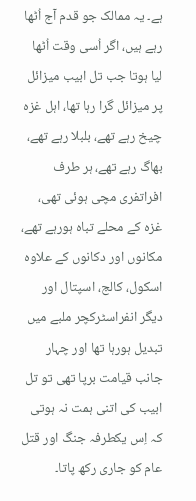ہے۔ یہ ممالک جو قدم آج اُٹھا رہے ہیں، اگر اُسی وقت اُٹھا لیا ہوتا جب تل ابیب میزائل پر میزائل گرا رہا تھا، اہل غزہ چیخ رہے تھے، بلبلا رہے تھے، بھاگ رہے تھے، ہر طرف افراتفری مچی ہوئی تھی، غزہ کے محلے تباہ ہورہے تھے، مکانوں اور دکانوں کے علاوہ اسکول، کالج، اسپتال اور دیگر انفراسٹرکچر ملبے میں تبدیل ہورہا تھا اور چہار جانب قیامت برپا تھی تو تل ابیب کی اتنی ہمت نہ ہوتی کہ اِس یکطرفہ جنگ اور قتل عام کو جاری رکھ پاتا۔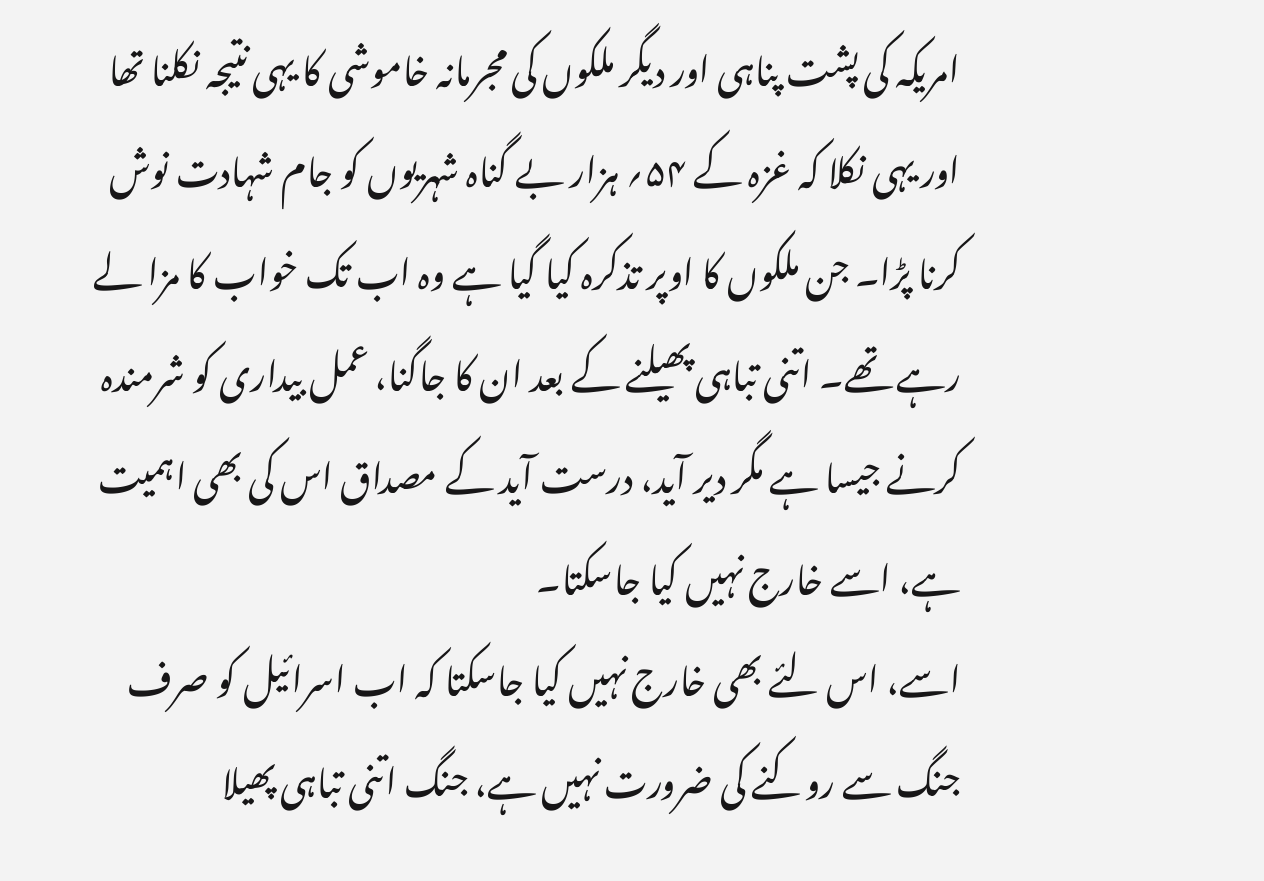امریکہ کی پشت پناہی اور دیگر ملکوں کی مجرمانہ خاموشی کا یہی نتیجہ نکلنا تھا اور یہی نکلا کہ غزہ کے ۵۴؍ ہزار بے گناہ شہریوں کو جام شہادت نوش کرنا پڑا۔ جن ملکوں کا اوپر تذکرہ کیا گیا ہے وہ اب تک خواب کا مزا لے رہے تھے۔ اتنی تباہی پھیلنے کے بعد ان کا جاگنا، عمل بیداری کو شرمندہ کرنے جیسا ہے مگر دیر آید، درست آید کے مصداق اس کی بھی اہمیت ہے، اسے خارج نہیں کیا جاسکتا۔
اسے، اس لئے بھی خارج نہیں کیا جاسکتا کہ اب اسرائیل کو صرف جنگ سے روکنے کی ضرورت نہیں ہے، جنگ اتنی تباہی پھیلا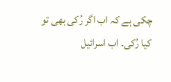چکی ہے کہ اب اگر رُکی بھی تو کیا رُکی۔ اب اسرائیل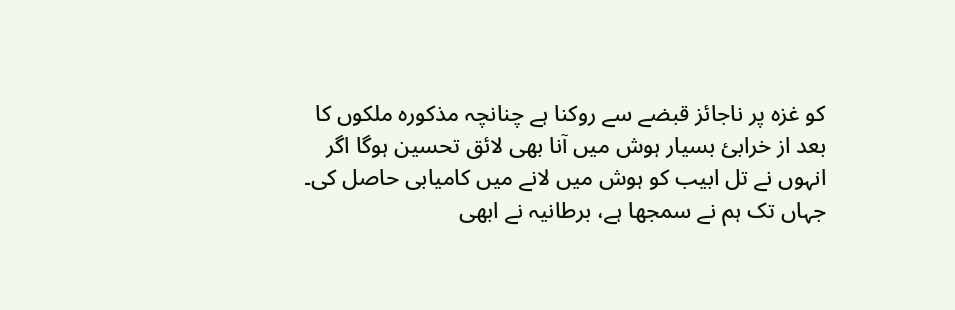کو غزہ پر ناجائز قبضے سے روکنا ہے چنانچہ مذکورہ ملکوں کا بعد از خرابیٔ بسیار ہوش میں آنا بھی لائق تحسین ہوگا اگر انہوں نے تل ابیب کو ہوش میں لانے میں کامیابی حاصل کی۔ جہاں تک ہم نے سمجھا ہے، برطانیہ نے ابھی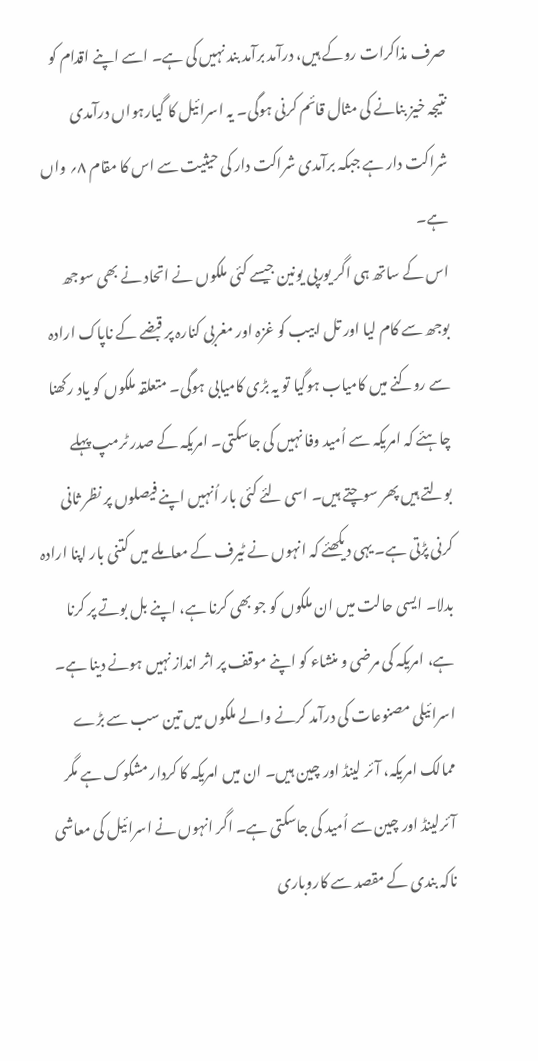صرف مذاکرات روکے ہیں، درآمد برآمد بند نہیں کی ہے۔ اسے اپنے اقدام کو نتیجہ خیز بنانے کی مثال قائم کرنی ہوگی۔ یہ اسرائیل کا گیارہواں درآمدی شراکت دار ہے جبکہ برآمدی شراکت دار کی حیثیت سے اس کا مقام ۸؍ واں ہے۔
اس کے ساتھ ہی اگر یورپی یونین جیسے کئی ملکوں نے اتحاد نے بھی سوجھ بوجھ سے کام لیا اور تل ابیب کو غزہ اور مغربی کنارہ پر قبضے کے ناپاک ارادہ سے روکنے میں کامیاب ہوگیا تو یہ بڑی کامیابی ہوگی۔ متعلقہ ملکوں کو یاد رکھنا چاہئے کہ امریکہ سے اُمید وفا نہیں کی جاسکتی۔ امریکہ کے صدر ٹرمپ پہلے بولتے ہیں پھر سوچتے ہیں۔ اسی لئے کئی بار اُنہیں اپنے فیصلوں پر نظر ثانی کرنی پڑتی ہے۔ یہی دیکھئے کہ انہوں نے ٹیرف کے معاملے میں کتنی بار اپنا ارادہ بدلا۔ ایسی حالت میں ان ملکوں کو جو بھی کرنا ہے، اپنے بل بوتے پر کرنا ہے، امریکہ کی مرضی و منشاء کو اپنے موقف پر اثر انداز نہیں ہونے دینا ہے۔ اسرائیلی مصنوعات کی درآمد کرنے والے ملکوں میں تین سب سے بڑے ممالک امریکہ، آئر لینڈ اور چین ہیں۔ ان میں امریکہ کا کردار مشکوک ہے مگر آئرلینڈ اور چین سے اُمید کی جاسکتی ہے۔ اگر انہوں نے اسرائیل کی معاشی ناکہ بندی کے مقصد سے کاروباری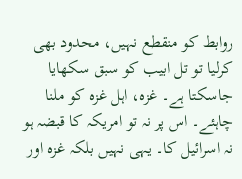روابط کو منقطع نہیں، محدود بھی کرلیا تو تل ابیب کو سبق سکھایا جاسکتا ہے۔ غزہ، اہل غزہ کو ملنا چاہئے۔ اس پر نہ تو امریکہ کا قبضہ ہو نہ اسرائیل کا۔ یہی نہیں بلکہ غزہ اور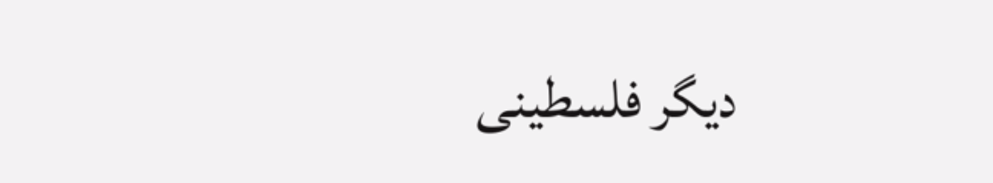دیگر فلسطینی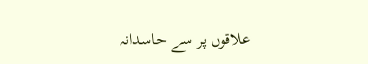علاقوں پر سے حاسدانہ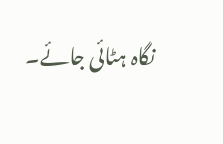نگاہ ہٹائی جائے۔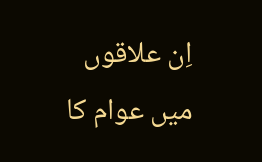اِن علاقوں میں عوام کا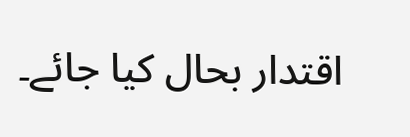اقتدار بحال کیا جائے۔